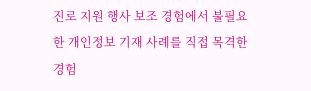진로 지원 행사 보조 경험에서 불필요한 개인정보 기재 사례를 직접 목격한 경험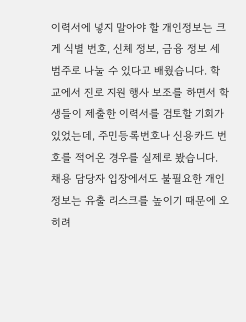이력서에 넣지 말아야 할 개인정보는 크게 식별 번호, 신체 정보, 금융 정보 세 범주로 나눌 수 있다고 배웠습니다. 학교에서 진로 지원 행사 보조를 하면서 학생들이 제출한 이력서를 검토할 기회가 있었는데, 주민등록번호나 신용카드 번호를 적어온 경우를 실제로 봤습니다.
채용 담당자 입장에서도 불필요한 개인정보는 유출 리스크를 높이기 때문에 오히려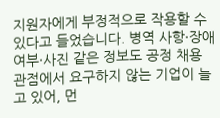지원자에게 부정적으로 작용할 수 있다고 들었습니다. 병역 사항·장애 여부·사진 같은 정보도 공정 채용 관점에서 요구하지 않는 기업이 늘고 있어, 먼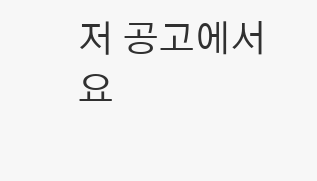저 공고에서 요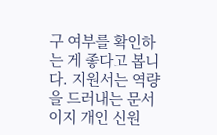구 여부를 확인하는 게 좋다고 봅니다. 지원서는 역량을 드러내는 문서이지 개인 신원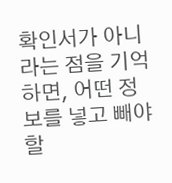확인서가 아니라는 점을 기억하면, 어떤 정보를 넣고 빼야 할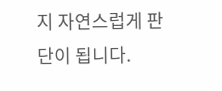지 자연스럽게 판단이 됩니다.